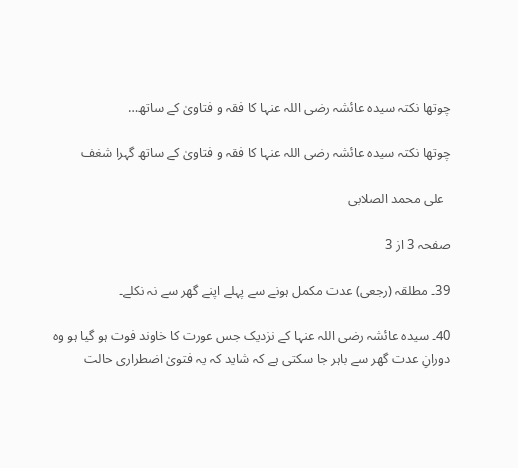چوتھا نکتہ سیدہ عائشہ رضی اللہ عنہا کا فقہ و فتاویٰ کے ساتھ…

چوتھا نکتہ سیدہ عائشہ رضی اللہ عنہا کا فقہ و فتاویٰ کے ساتھ گہرا شغف

  علی محمد الصلابی

صفحہ 3 از 3

39۔ مطلقہ (رجعی) عدت مکمل ہونے سے پہلے اپنے گھر سے نہ نکلے۔

40۔ سیدہ عائشہ رضی اللہ عنہا کے نزدیک جس عورت کا خاوند فوت ہو گیا ہو وہ دورانِ عدت گھر سے باہر جا سکتی ہے کہ شاید کہ یہ فتویٰ اضطراری حالت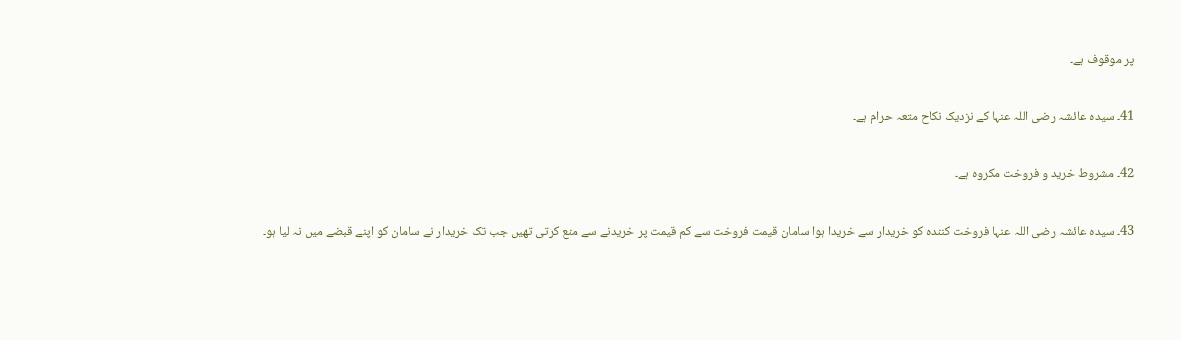پر موقوف ہے۔

41۔ سیدہ عائشہ رضی اللہ عنہا کے نزدیک نکاح متعہ حرام ہے۔

42۔ مشروط خرید و فروخت مکروہ ہے۔

43۔ سیدہ عائشہ رضی اللہ عنہا فروخت کنندہ کو خریدار سے خریدا ہوا سامان قیمت فروخت سے کم قیمت پر خریدنے سے منع کرتی تھیں جب تک خریدار نے سامان کو اپنے قبضے میں نہ لیا ہو۔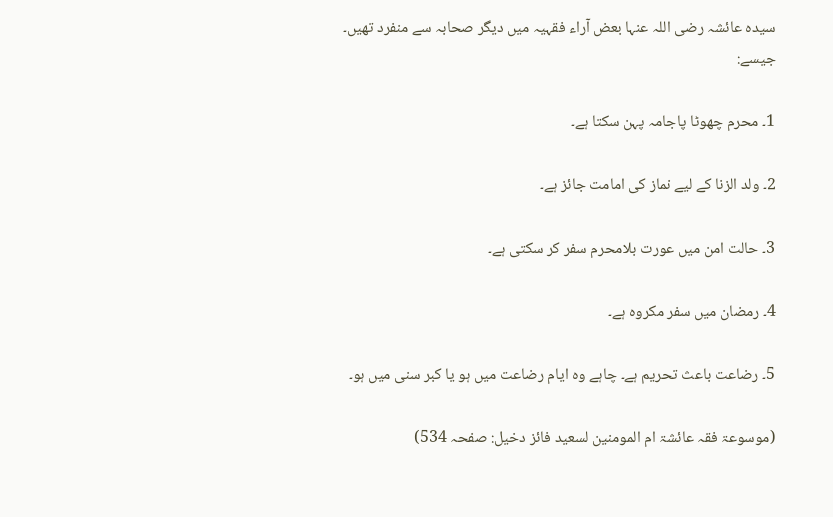سیدہ عائشہ رضی اللہ عنہا بعض آراء فقہیہ میں دیگر صحابہ سے منفرد تھیں۔ جیسے:

1۔ محرم چھوٹا پاجامہ پہن سکتا ہے۔

2۔ ولد الزنا کے لیے نماز کی امامت جائز ہے۔

3۔ حالت امن میں عورت بلامحرم سفر کر سکتی ہے۔

4۔ رمضان میں سفر مکروہ ہے۔

5۔ رضاعت باعث تحریم ہے۔ چاہے وہ ایام رضاعت میں ہو یا کبر سنی میں ہو۔

(موسوعۃ فقہ عائشۃ ام المومنین لسعید فائز دخیل: صفحہ 534)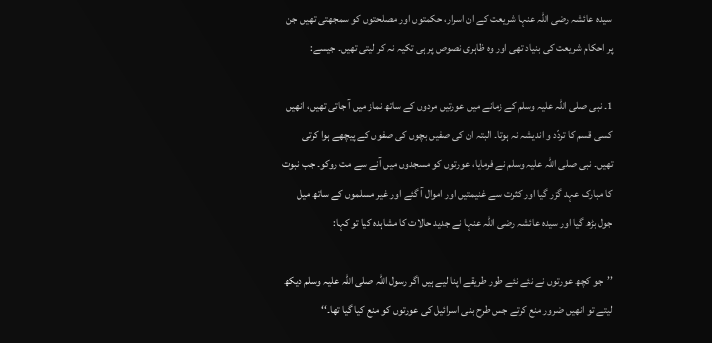سیدہ عائشہ رضی اللہ عنہا شریعت کے ان اسرار، حکمتوں اور مصلحتوں کو سمجھتی تھیں جن پر احکام شریعت کی بنیاد تھی اور وہ ظاہری نصوص پر ہی تکیہ نہ کر لیتی تھیں۔ جیسے:

1۔ نبی صلی اللہ علیہ وسلم کے زمانے میں عورتیں مردوں کے ساتھ نماز میں آ جاتی تھیں، انھیں کسی قسم کا تردّد و اندیشہ نہ ہوتا۔ البتہ ان کی صفیں بچوں کی صفوں کے پیچھے ہوا کرتی تھیں۔ نبی صلی اللہ علیہ وسلم نے فرمایا، عورتوں کو مسجدوں میں آنے سے مت روکو۔ جب نبوت کا مبارک عہد گزر گیا اور کثرت سے غنیمتیں اور اموال آ گئے اور غیر مسلموں کے ساتھ میل جول بڑھ گیا اور سیدہ عائشہ رضی اللہ عنہا نے جدید حالات کا مشاہدہ کیا تو کہا:

’’جو کچھ عورتوں نے نئے نئے طور طریقے اپنا لیے ہیں اگر رسول اللہ صلی اللہ علیہ وسلم دیکھ لیتے تو انھیں ضرور منع کرتے جس طرح بنی اسرائیل کی عورتوں کو منع کیا گیا تھا۔‘‘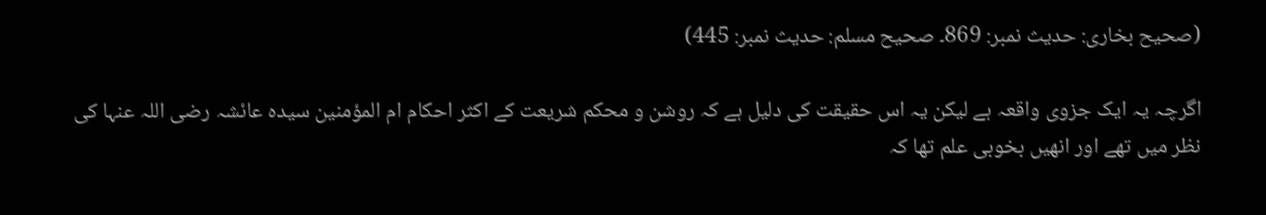(صحیح بخاری: حدیث نمبر: 869۔ صحیح مسلم: حدیث نمبر: 445)

اگرچہ یہ ایک جزوی واقعہ ہے لیکن یہ اس حقیقت کی دلیل ہے کہ روشن و محکم شریعت کے اکثر احکام ام المؤمنین سیدہ عائشہ رضی اللہ عنہا کی نظر میں تھے اور انھیں بخوبی علم تھا کہ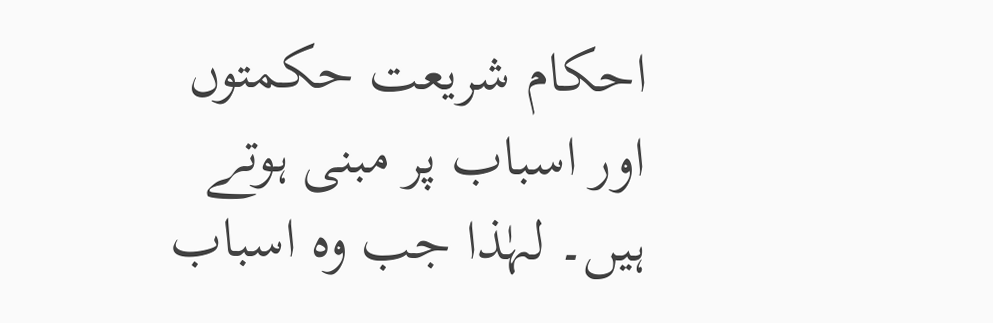احکام شریعت حکمتوں اور اسباب پر مبنی ہوتے ہیں۔ لہٰذا جب وہ اسباب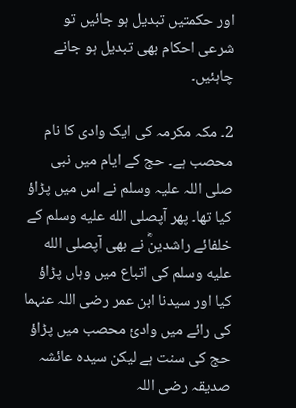اور حکمتیں تبدیل ہو جائیں تو شرعی احکام بھی تبدیل ہو جانے چاہئیں۔

2۔ مکہ مکرمہ کی ایک وادی کا نام محصب ہے۔ حج کے ایام میں نبی صلی اللہ علیہ وسلم نے اس میں پڑاؤ کیا تھا۔ پھر آپصلى الله عليه وسلم کے خلفائے راشدینؓ نے بھی آپصلى الله عليه وسلم کی اتباع میں وہاں پڑاؤ کیا اور سیدنا ابن عمر رضی اللہ عنہما کی رائے میں وادیٔ محصب میں پڑاؤ حج کی سنت ہے لیکن سیدہ عائشہ صدیقہ رضی اللہ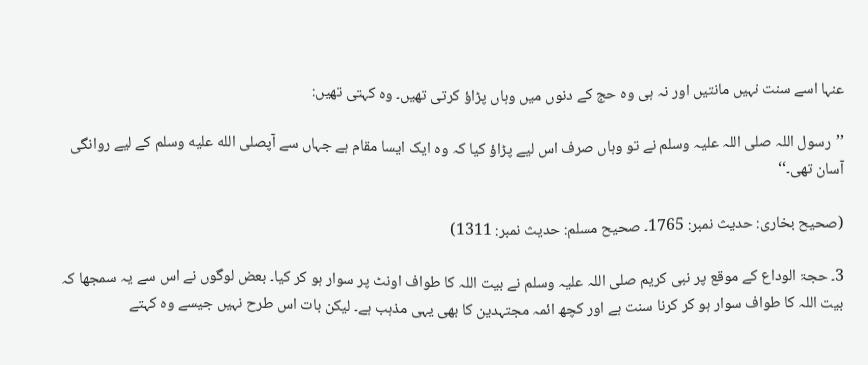عنہا اسے سنت نہیں مانتیں اور نہ ہی وہ حج کے دنوں میں وہاں پڑاؤ کرتی تھیں۔ وہ کہتی تھیں:

’’رسول اللہ صلی اللہ علیہ وسلم نے تو وہاں صرف اس لیے پڑاؤ کیا کہ وہ ایک ایسا مقام ہے جہاں سے آپصلى الله عليه وسلم کے لیے روانگی آسان تھی۔‘‘

(صحیح بخاری: حدیث نمبر: 1765۔ صحیح مسلم: حدیث نمبر: 1311)

3۔ حجۃ الوداع کے موقع پر نبی کریم صلی اللہ علیہ وسلم نے بیت اللہ کا طواف اونٹ پر سوار ہو کر کیا۔ بعض لوگوں نے اس سے یہ سمجھا کہ بیت اللہ کا طواف سوار ہو کر کرنا سنت ہے اور کچھ ائمہ مجتہدین کا بھی یہی مذہب ہے۔ لیکن بات اس طرح نہیں جیسے وہ کہتے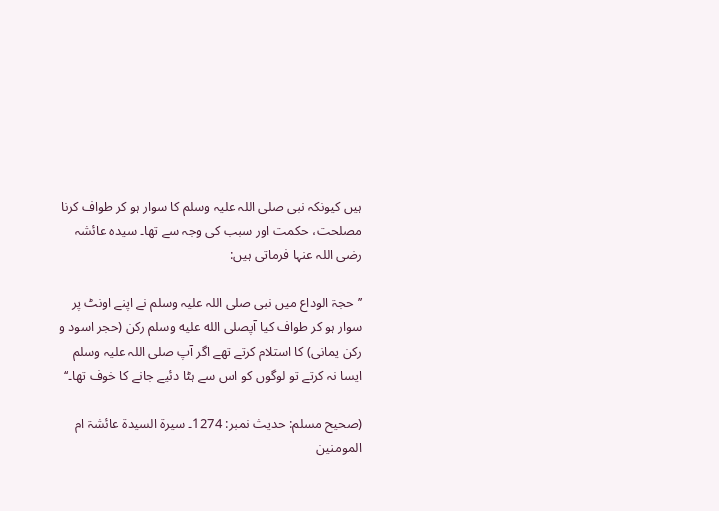ہیں کیونکہ نبی صلی اللہ علیہ وسلم کا سوار ہو کر طواف کرنا مصلحت، حکمت اور سبب کی وجہ سے تھا۔ سیدہ عائشہ رضی اللہ عنہا فرماتی ہیں:

’’حجۃ الوداع میں نبی صلی اللہ علیہ وسلم نے اپنے اونٹ پر سوار ہو کر طواف کیا آپصلى الله عليه وسلم رکن (حجر اسود و رکن یمانی) کا استلام کرتے تھے اگر آپ صلی اللہ علیہ وسلم ایسا نہ کرتے تو لوگوں کو اس سے ہٹا دئیے جانے کا خوف تھا۔‘‘

(صحیح مسلم: حدیث نمبر: 1274۔ سیرۃ السیدۃ عائشۃ ام المومنین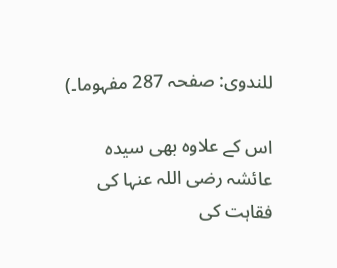للندوی: صفحہ 287 مفہوما۔)

اس کے علاوہ بھی سیدہ عائشہ رضی اللہ عنہا کی فقاہت کی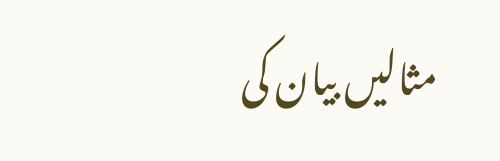مثالیں بیان کی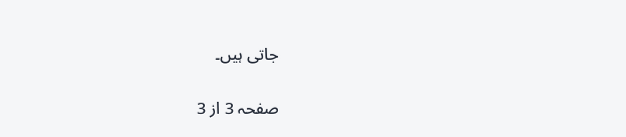جاتی ہیں۔


صفحہ 3 از 3